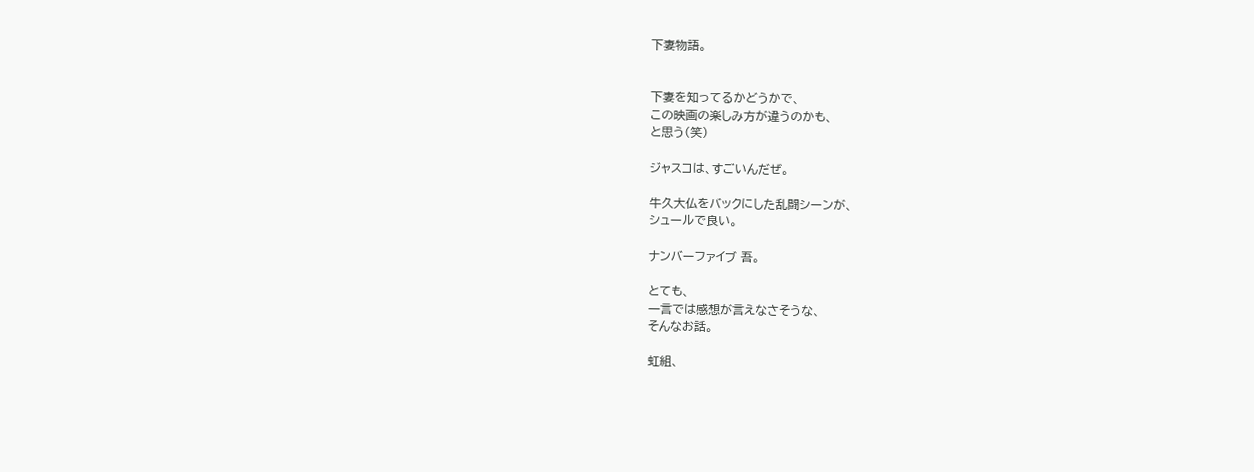下妻物語。


下妻を知ってるかどうかで、
この映画の楽しみ方が違うのかも、
と思う(笑)

ジャスコは、すごいんだぜ。

牛久大仏をバックにした乱闘シーンが、
シュールで良い。

ナンバーファイブ 吾。

とても、
一言では感想が言えなさそうな、
そんなお話。

虹組、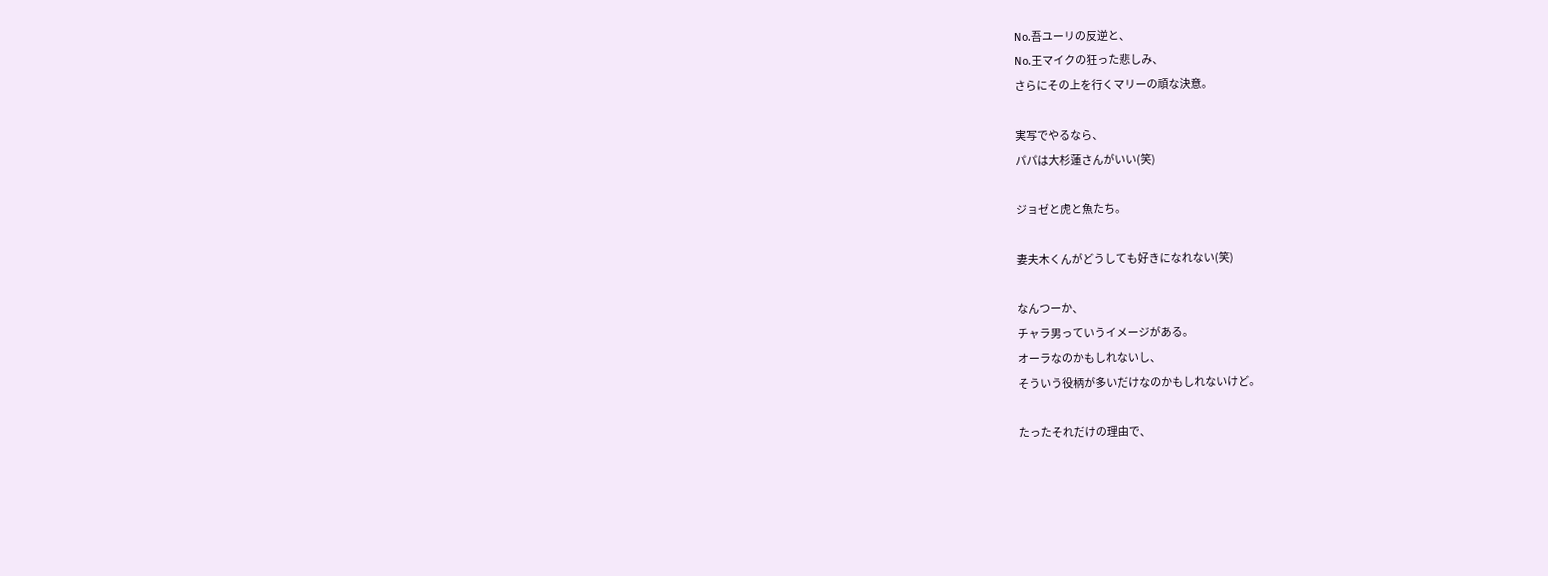No.吾ユーリの反逆と、
No.王マイクの狂った悲しみ、
さらにその上を行くマリーの頑な決意。

実写でやるなら、
パパは大杉蓮さんがいい(笑)

ジョゼと虎と魚たち。

妻夫木くんがどうしても好きになれない(笑)

なんつーか、
チャラ男っていうイメージがある。
オーラなのかもしれないし、
そういう役柄が多いだけなのかもしれないけど。

たったそれだけの理由で、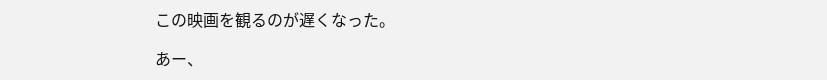この映画を観るのが遅くなった。

あー、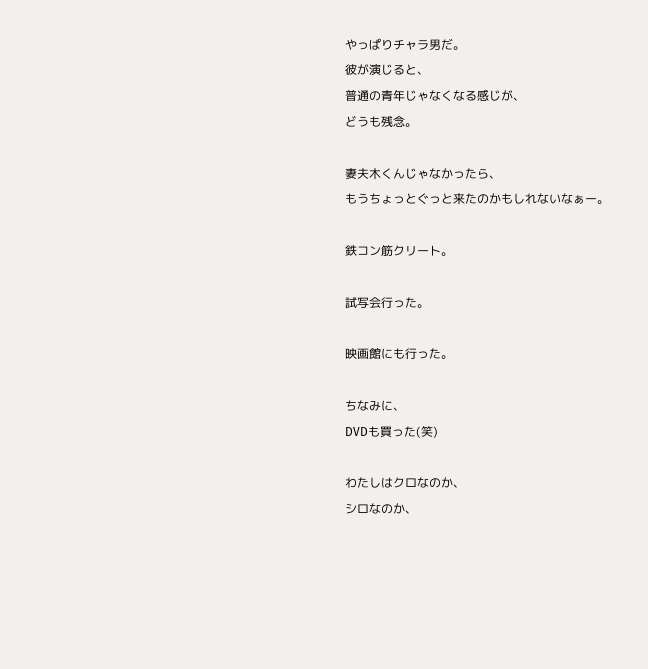やっぱりチャラ男だ。
彼が演じると、
普通の青年じゃなくなる感じが、
どうも残念。

妻夫木くんじゃなかったら、
もうちょっとぐっと来たのかもしれないなぁー。

鉄コン筋クリート。

試写会行った。

映画館にも行った。

ちなみに、
DVDも買った(笑)

わたしはクロなのか、
シロなのか、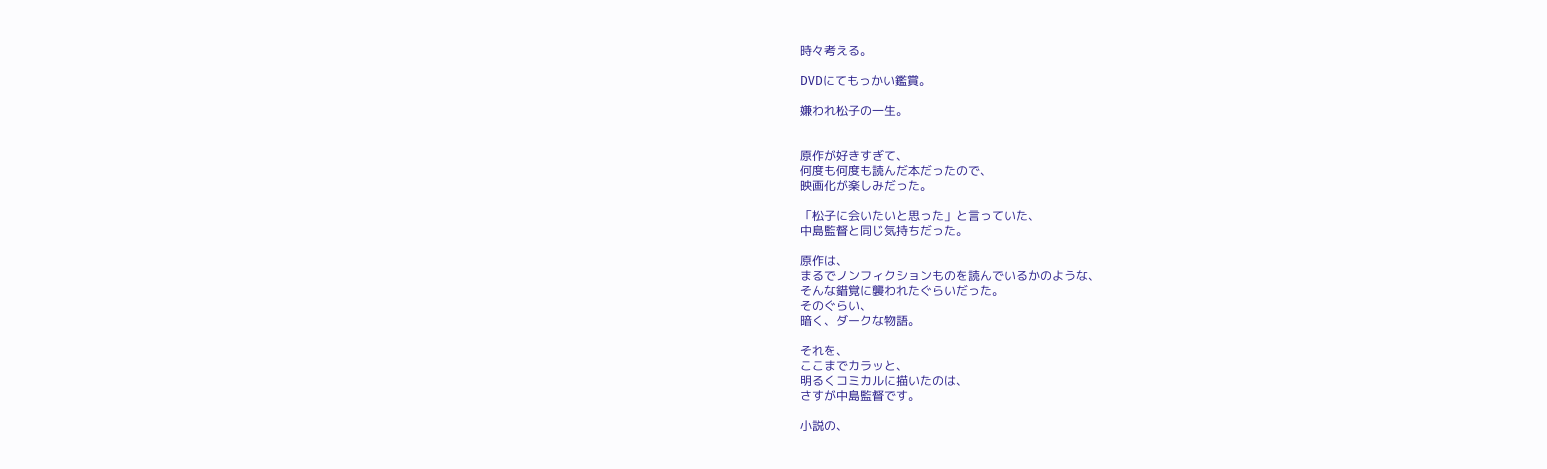時々考える。

DVDにてもっかい鑑賞。

嫌われ松子の一生。


原作が好きすぎて、
何度も何度も読んだ本だったので、
映画化が楽しみだった。

「松子に会いたいと思った」と言っていた、
中島監督と同じ気持ちだった。

原作は、
まるでノンフィクションものを読んでいるかのような、
そんな錯覚に襲われたぐらいだった。
そのぐらい、
暗く、ダークな物語。

それを、
ここまでカラッと、
明るくコミカルに描いたのは、
さすが中島監督です。

小説の、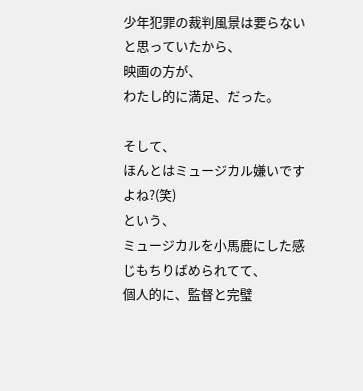少年犯罪の裁判風景は要らないと思っていたから、
映画の方が、
わたし的に満足、だった。

そして、
ほんとはミュージカル嫌いですよね?(笑)
という、
ミュージカルを小馬鹿にした感じもちりばめられてて、
個人的に、監督と完璧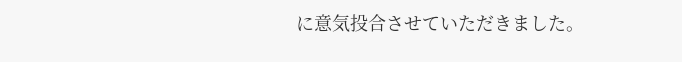に意気投合させていただきました。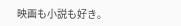映画も小説も好き。